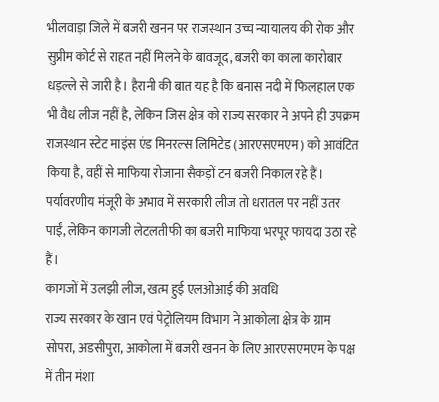भीलवाड़ा जिले में बजरी खनन पर राजस्थान उच्च न्यायालय की रोक और सुप्रीम कोर्ट से राहत नहीं मिलने के बावजूद, बजरी का काला कारोबार धड़ल्ले से जारी है। हैरानी की बात यह है कि बनास नदी में फिलहाल एक भी वैध लीज नहीं है, लेकिन जिस क्षेत्र को राज्य सरकार ने अपने ही उपक्रम राजस्थान स्टेट माइंस एंड मिनरल्स लिमिटेड (आरएसएमएम) को आवंटित किया है, वहीं से माफिया रोजाना सैकड़ों टन बजरी निकाल रहे हैं। पर्यावरणीय मंजूरी के अभाव में सरकारी लीज तो धरातल पर नहीं उतर पाईं, लेकिन कागजी लेटलतीफी का बजरी माफिया भरपूर फायदा उठा रहे हैं।
कागजों में उलझी लीज, खत्म हुई एलओआई की अवधि
राज्य सरकार के खान एवं पेट्रोलियम विभाग ने आकोला क्षेत्र के ग्राम सोपरा, अडसीपुरा, आकोला में बजरी खनन के लिए आरएसएमएम के पक्ष में तीन मंशा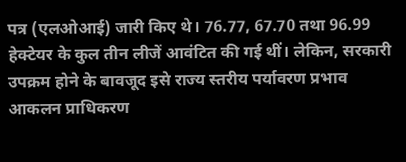पत्र (एलओआई) जारी किए थे। 76.77, 67.70 तथा 96.99 हेक्टेयर के कुल तीन लीजें आवंटित की गई थीं। लेकिन, सरकारी उपक्रम होने के बावजूद इसे राज्य स्तरीय पर्यावरण प्रभाव आकलन प्राधिकरण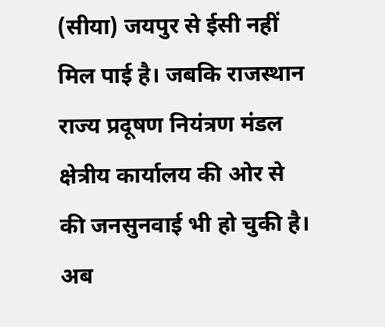(सीया) जयपुर से ईसी नहीं मिल पाई है। जबकि राजस्थान राज्य प्रदूषण नियंत्रण मंडल क्षेत्रीय कार्यालय की ओर से की जनसुनवाई भी हो चुकी है। अब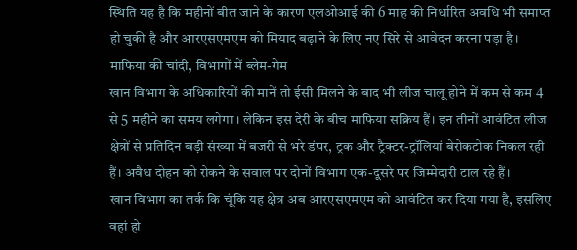स्थिति यह है कि महीनों बीत जाने के कारण एलओआई की 6 माह की निर्धारित अवधि भी समाप्त हो चुकी है और आरएसएमएम को मियाद बढ़ाने के लिए नए सिरे से आवेदन करना पड़ा है।
माफिया की चांदी, विभागों में ब्लेम-गेम
खान विभाग के अधिकारियों की मानें तो ईसी मिलने के बाद भी लीज चालू होने में कम से कम 4 से 5 महीने का समय लगेगा। लेकिन इस देरी के बीच माफिया सक्रिय हैं। इन तीनों आवंटित लीज क्षेत्रों से प्रतिदिन बड़ी संख्या में बजरी से भरे डंपर, ट्रक और ट्रैक्टर-ट्रॉलियां बेरोकटोक निकल रही हैं। अवैध दोहन को रोकने के सवाल पर दोनों विभाग एक-दूसरे पर जिम्मेदारी टाल रहे हैं।
खान विभाग का तर्क कि चूंकि यह क्षेत्र अब आरएसएमएम को आवंटित कर दिया गया है, इसलिए वहां हो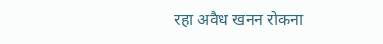रहा अवैध खनन रोकना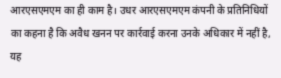आरएसएमएम का ही काम है। उधर आरएसएमएम कंपनी के प्रतिनिधियों का कहना है कि अवैध खनन पर कार्रवाई करना उनके अधिकार में नहीं है, यह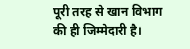पूरी तरह से खान विभाग की ही जिम्मेदारी है।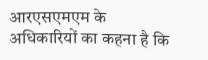आरएसएमएम के अधिकारियों का कहना है कि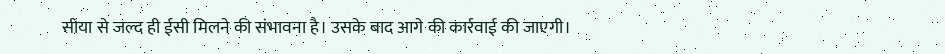सीया से जल्द ही ईसी मिलने की संभावना है। उसके बाद आगे की कार्रवाई की जाएगी।